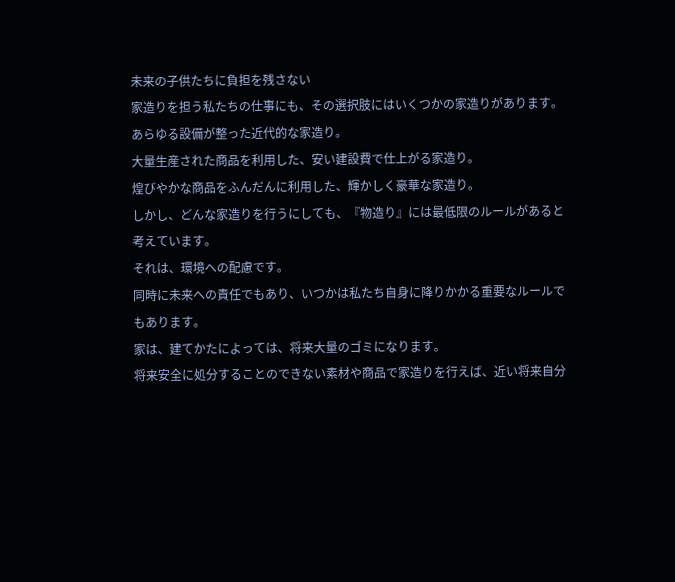未来の子供たちに負担を残さない
家造りを担う私たちの仕事にも、その選択肢にはいくつかの家造りがあります。
あらゆる設備が整った近代的な家造り。
大量生産された商品を利用した、安い建設費で仕上がる家造り。
煌びやかな商品をふんだんに利用した、輝かしく豪華な家造り。
しかし、どんな家造りを行うにしても、『物造り』には最低限のルールがあると考えています。
それは、環境への配慮です。
同時に未来への責任でもあり、いつかは私たち自身に降りかかる重要なルールでもあります。
家は、建てかたによっては、将来大量のゴミになります。
将来安全に処分することのできない素材や商品で家造りを行えば、近い将来自分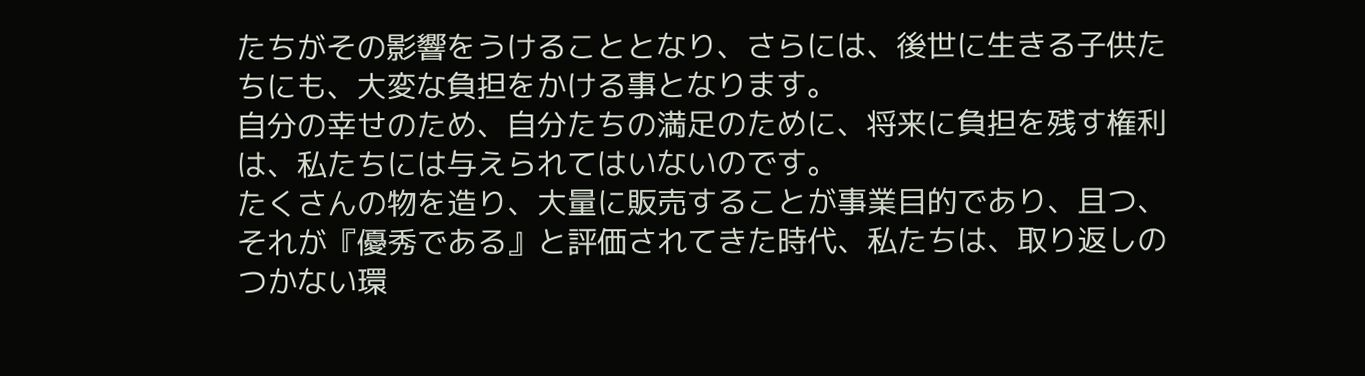たちがその影響をうけることとなり、さらには、後世に生きる子供たちにも、大変な負担をかける事となります。
自分の幸せのため、自分たちの満足のために、将来に負担を残す権利は、私たちには与えられてはいないのです。
たくさんの物を造り、大量に販売することが事業目的であり、且つ、それが『優秀である』と評価されてきた時代、私たちは、取り返しのつかない環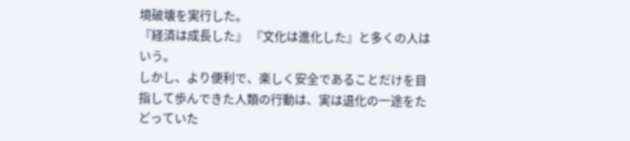境破壊を実行した。
『経済は成長した』 『文化は進化した』と多くの人はいう。
しかし、より便利で、楽しく安全であることだけを目指して歩んできた人類の行動は、実は退化の一途をたどっていた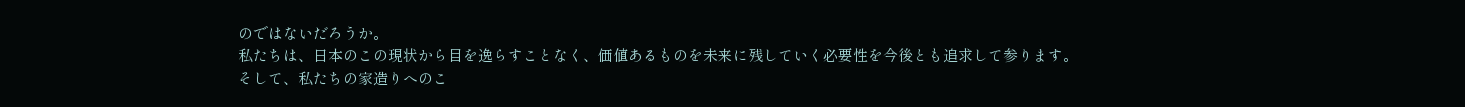のではないだろうか。
私たちは、日本のこの現状から目を逸らすことなく、価値あるものを未来に残していく必要性を今後とも追求して参ります。
そして、私たちの家造りへのこ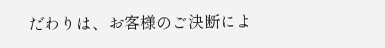だわりは、お客様のご決断によ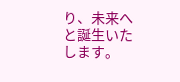り、未来へと誕生いたします。